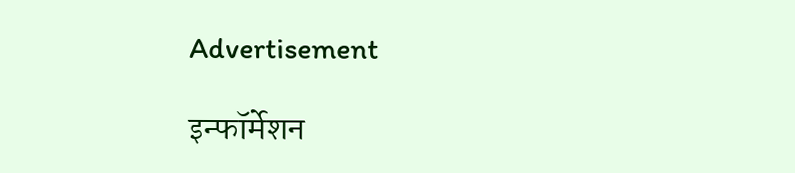Advertisement

इन्फॉर्मेशन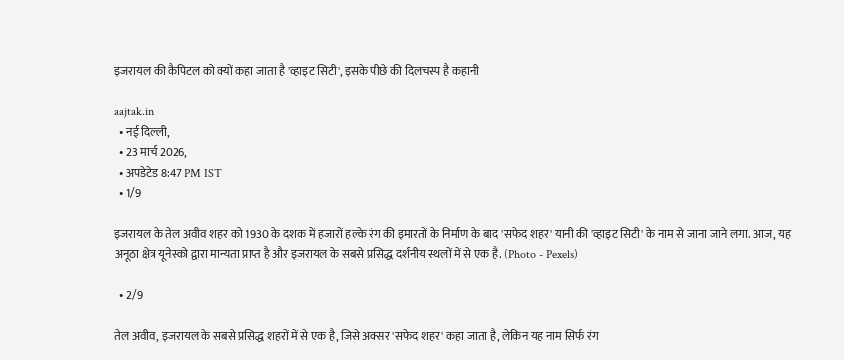इजरायल की कैपिटल को क्यों कहा जाता है 'व्हाइट सिटी', इसके पीछे की दिलचस्प है कहानी

aajtak.in
  • नई दिल्ली,
  • 23 मार्च 2026,
  • अपडेटेड 8:47 PM IST
  • 1/9

इजरायल के तेल अवीव शहर को 1930 के दशक में हजारों हल्के रंग की इमारतों के निर्माण के बाद 'सफेद शहर' यानी की 'व्हाइट सिटी' के नाम से जाना जाने लगा. आज, यह अनूठा क्षेत्र यूनेस्को द्वारा मान्यता प्राप्त है और इजरायल के सबसे प्रसिद्ध दर्शनीय स्थलों में से एक है. (Photo - Pexels)

  • 2/9

तेल अवीव, इजरायल के सबसे प्रसिद्ध शहरों में से एक है, जिसे अक्सर 'सफेद शहर' कहा जाता है, लेकिन यह नाम सिर्फ रंग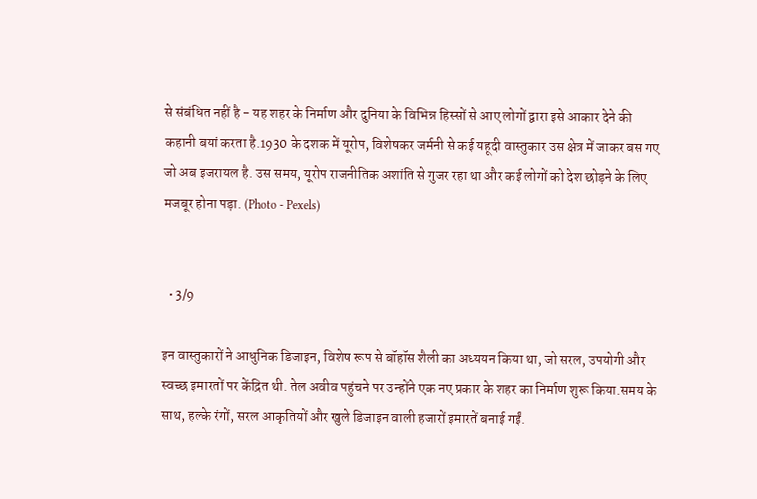से संबंधित नहीं है - यह शहर के निर्माण और दुनिया के विभिन्न हिस्सों से आए लोगों द्वारा इसे आकार देने की कहानी बयां करता है.1930 के दशक में यूरोप, विशेषकर जर्मनी से कई यहूदी वास्तुकार उस क्षेत्र में जाकर बस गए जो अब इजरायल है. उस समय, यूरोप राजनीतिक अशांति से गुजर रहा था और कई लोगों को देश छोड़ने के लिए मजबूर होना पड़ा. (Photo - Pexels)


  • 3/9

इन वास्तुकारों ने आधुनिक डिजाइन, विशेष रूप से बॉहॉस शैली का अध्ययन किया था, जो सरल, उपयोगी और स्वच्छ इमारतों पर केंद्रित थी. तेल अवीव पहुंचने पर उन्होंने एक नए प्रकार के शहर का निर्माण शुरू किया.समय के साथ, हल्के रंगों, सरल आकृतियों और खुले डिजाइन वाली हजारों इमारतें बनाई गईं.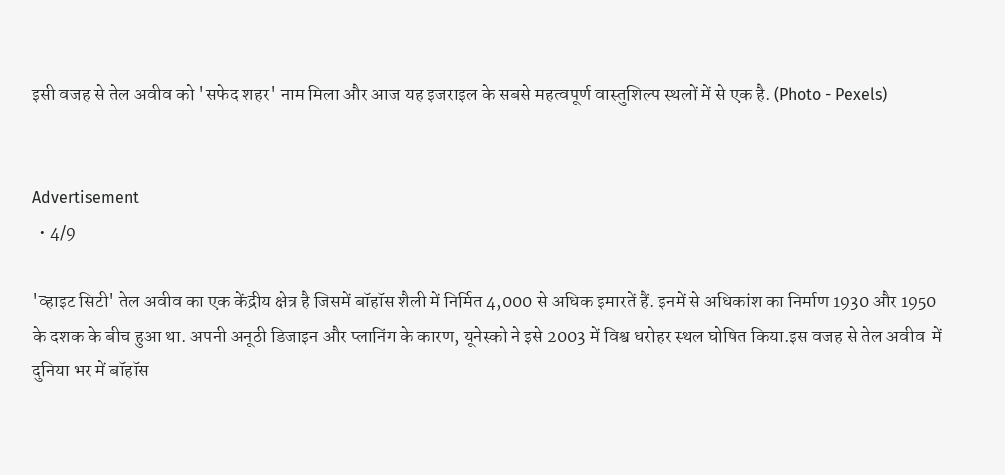इसी वजह से तेल अवीव को 'सफेद शहर' नाम मिला और आज यह इजराइल के सबसे महत्वपूर्ण वास्तुशिल्प स्थलों में से एक है. (Photo - Pexels)


Advertisement
  • 4/9

'व्हाइट सिटी' तेल अवीव का एक केंद्रीय क्षेत्र है जिसमें बॉहॉस शैली में निर्मित 4,000 से अधिक इमारतें हैं. इनमें से अधिकांश का निर्माण 1930 और 1950 के दशक के बीच हुआ था. अपनी अनूठी डिजाइन और प्लानिंग के कारण, यूनेस्को ने इसे 2003 में विश्व धरोहर स्थल घोषित किया.इस वजह से तेल अवीव  में दुनिया भर में बॉहॉस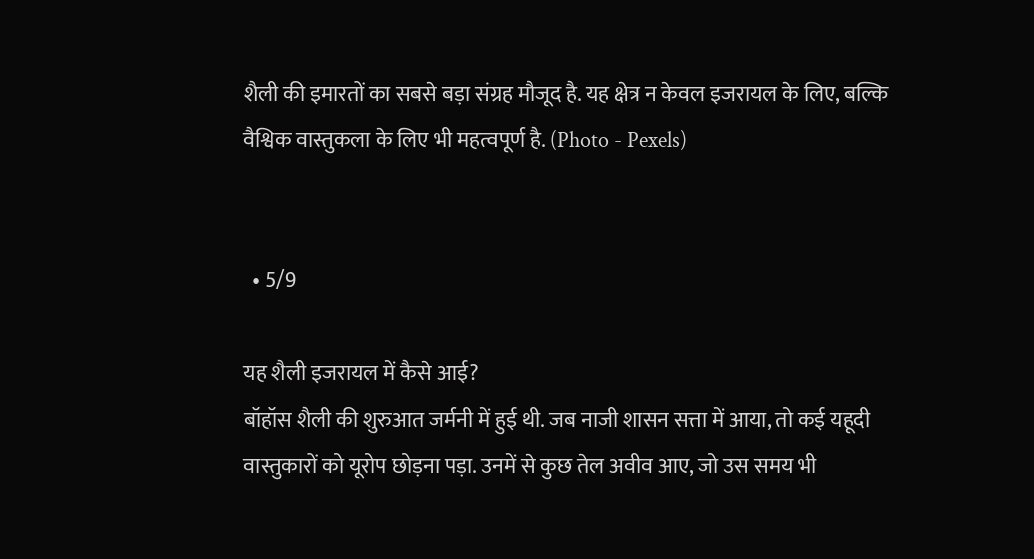शैली की इमारतों का सबसे बड़ा संग्रह मौजूद है. यह क्षेत्र न केवल इजरायल के लिए, बल्कि वैश्विक वास्तुकला के लिए भी महत्वपूर्ण है. (Photo - Pexels)


  • 5/9

यह शैली इजरायल में कैसे आई?
बॉहॉस शैली की शुरुआत जर्मनी में हुई थी. जब नाजी शासन सत्ता में आया, तो कई यहूदी वास्तुकारों को यूरोप छोड़ना पड़ा. उनमें से कुछ तेल अवीव आए, जो उस समय भी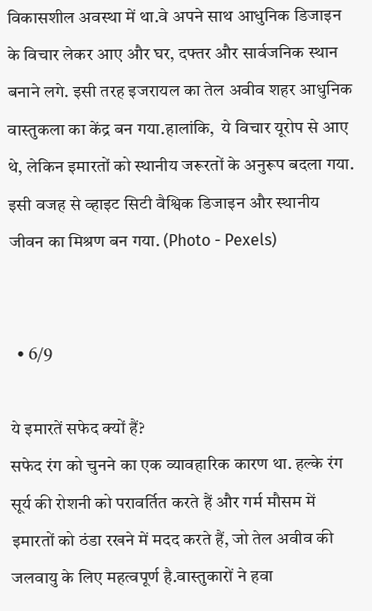विकासशील अवस्था में था.वे अपने साथ आधुनिक डिजाइन के विचार लेकर आए और घर, दफ्तर और सार्वजनिक स्थान बनाने लगे. इसी तरह इजरायल का तेल अवीव शहर आधुनिक वास्तुकला का केंद्र बन गया.हालांकि,  ये विचार यूरोप से आए थे, लेकिन इमारतों को स्थानीय जरूरतों के अनुरूप बदला गया. इसी वजह से व्हाइट सिटी वैश्विक डिजाइन और स्थानीय जीवन का मिश्रण बन गया. (Photo - Pexels)


  • 6/9

ये इमारतें सफेद क्यों हैं?
सफेद रंग को चुनने का एक व्यावहारिक कारण था. हल्के रंग सूर्य की रोशनी को परावर्तित करते हैं और गर्म मौसम में इमारतों को ठंडा रखने में मदद करते हैं, जो तेल अवीव की जलवायु के लिए महत्वपूर्ण है.वास्तुकारों ने हवा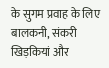के सुगम प्रवाह के लिए बालकनी, संकरी खिड़कियां और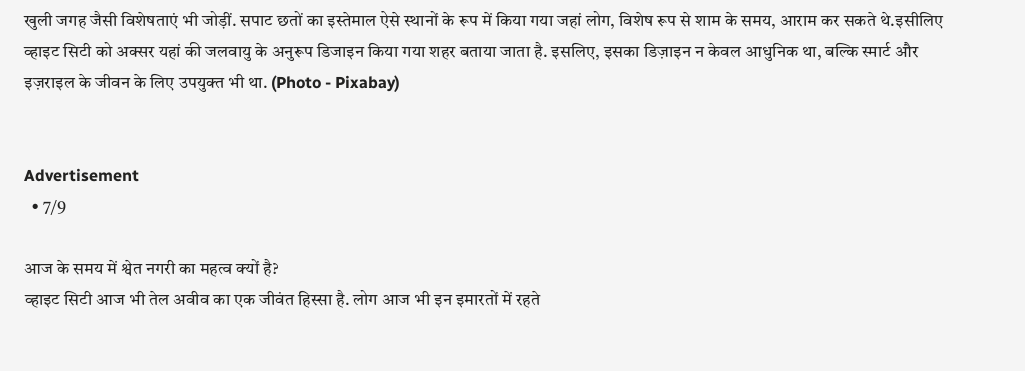खुली जगह जैसी विशेषताएं भी जोड़ीं. सपाट छतों का इस्तेमाल ऐसे स्थानों के रूप में किया गया जहां लोग, विशेष रूप से शाम के समय, आराम कर सकते थे.इसीलिए व्हाइट सिटी को अक्सर यहां की जलवायु के अनुरूप डिजाइन किया गया शहर बताया जाता है. इसलिए, इसका डिज़ाइन न केवल आधुनिक था, बल्कि स्मार्ट और इज़राइल के जीवन के लिए उपयुक्त भी था. (Photo - Pixabay)


Advertisement
  • 7/9

आज के समय में श्वेत नगरी का महत्व क्यों है?
व्हाइट सिटी आज भी तेल अवीव का एक जीवंत हिस्सा है. लोग आज भी इन इमारतों में रहते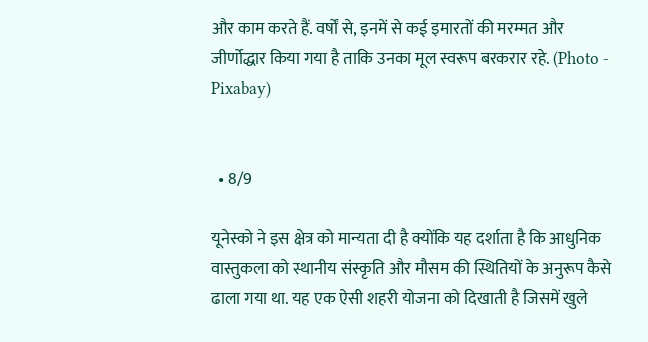और काम करते हैं. वर्षों से, इनमें से कई इमारतों की मरम्मत और जीर्णोद्धार किया गया है ताकि उनका मूल स्वरूप बरकरार रहे. (Photo - Pixabay)


  • 8/9

यूनेस्को ने इस क्षेत्र को मान्यता दी है क्योंकि यह दर्शाता है कि आधुनिक वास्तुकला को स्थानीय संस्कृति और मौसम की स्थितियों के अनुरूप कैसे ढाला गया था. यह एक ऐसी शहरी योजना को दिखाती है जिसमें खुले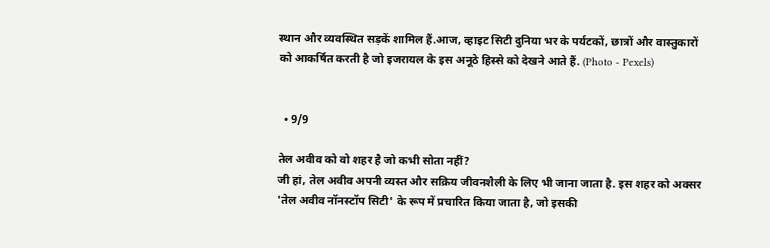स्थान और व्यवस्थित सड़कें शामिल हैं.आज, व्हाइट सिटी दुनिया भर के पर्यटकों, छात्रों और वास्तुकारों को आकर्षित करती है जो इजरायल के इस अनूठे हिस्से को देखने आते हैं. (Photo - Pexels)


  • 9/9

तेल अवीव को वो शहर है जो कभी सोता नहीं?
जी हां, तेल अवीव अपनी व्यस्त और सक्रिय जीवनशैली के लिए भी जाना जाता है. इस शहर को अक्सर 'तेल अवीव नॉनस्टॉप सिटी' के रूप में प्रचारित किया जाता है, जो इसकी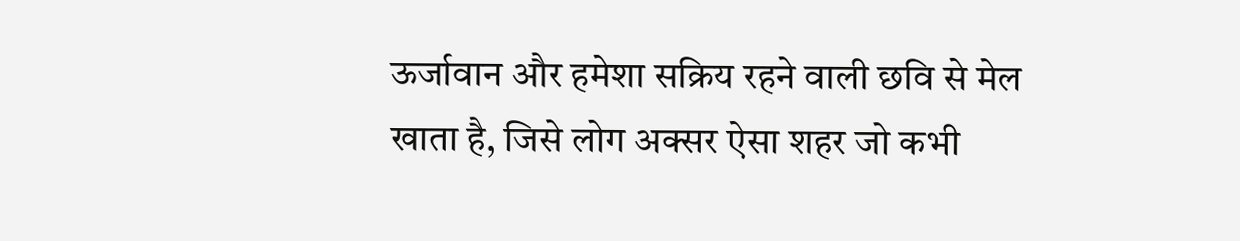ऊर्जावान और हमेशा सक्रिय रहने वाली छवि से मेल खाता है, जिसे लोग अक्सर ऐसा शहर जो कभी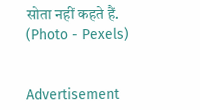सोता नहीं कहते हैं. (Photo - Pexels)


Advertisement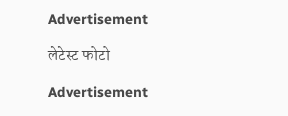Advertisement

लेटेस्ट फोटो

Advertisement